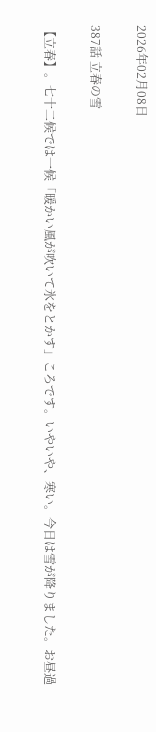2026年02月08日

387話 立春の雪

【立春】。七十二候では一候「暖かい風が吹いて氷をとかす」ころです。いやいや、寒い。今日は雪が降りました。お昼過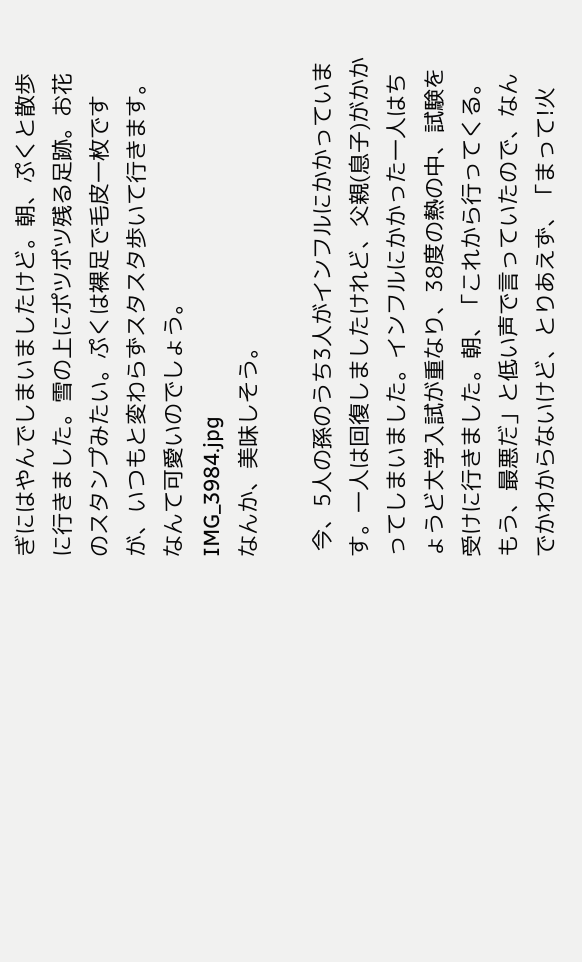ぎにはやんでしまいましたけど。朝、ぷくと散歩に行きました。雪の上にポツポツ残る足跡。お花のスタンプみたい。ぷくは裸足で毛皮一枚ですが、いつもと変わらずスタスタ歩いて行きます。なんて可愛いのでしょう。
IMG_3984.jpg
なんか、美味しそう。

 今、5人の孫のうち3人がインフルにかかっています。一人は回復しましたけれど、父親(息子)がかかってしまいました。インフルにかかった一人はちょうど大学入試が重なり、38度の熱の中、試験を受けに行きました。朝、「これから行ってくる。もう、最悪だ」と低い声で言っていたので、なんでかわからないけど、とりあえず、「まって!火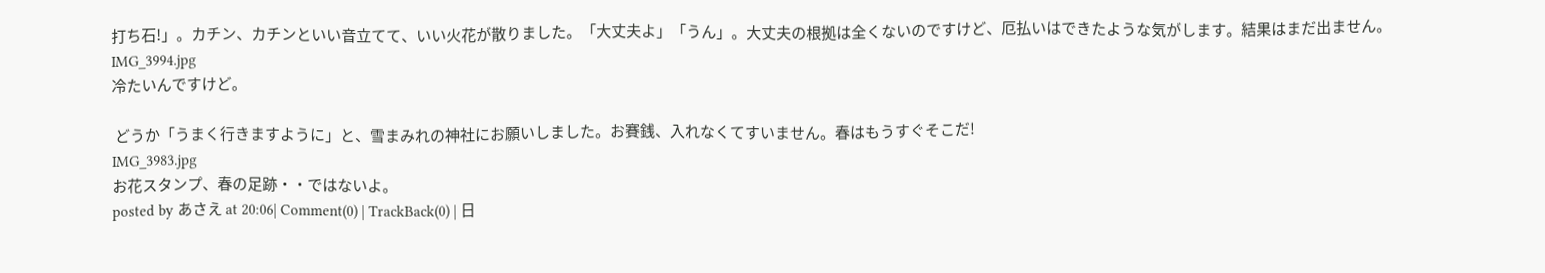打ち石!」。カチン、カチンといい音立てて、いい火花が散りました。「大丈夫よ」「うん」。大丈夫の根拠は全くないのですけど、厄払いはできたような気がします。結果はまだ出ません。
IMG_3994.jpg
冷たいんですけど。

 どうか「うまく行きますように」と、雪まみれの神社にお願いしました。お賽銭、入れなくてすいません。春はもうすぐそこだ!
IMG_3983.jpg
お花スタンプ、春の足跡・・ではないよ。
posted by あさえ at 20:06| Comment(0) | TrackBack(0) | 日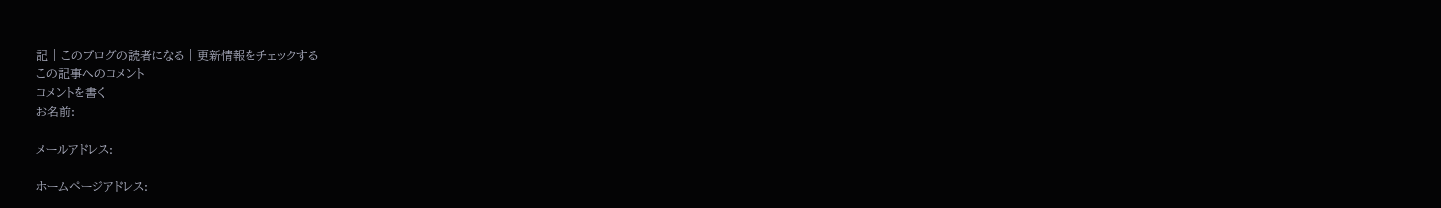記 | このブログの読者になる | 更新情報をチェックする
この記事へのコメント
コメントを書く
お名前:

メールアドレス:

ホームページアドレス: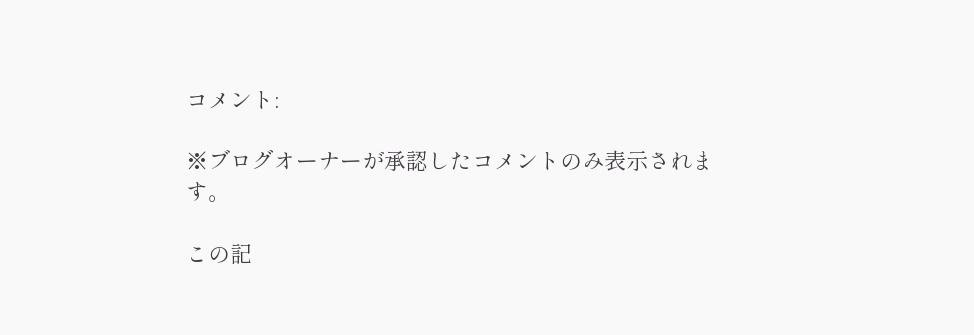コメント:

※ブログオーナーが承認したコメントのみ表示されます。

この記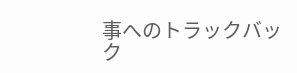事へのトラックバック